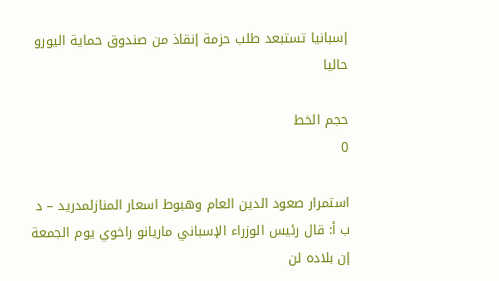إسبانيا تستبعد طلب حزمة إنقاذ من صندوق حماية اليورو حاليا

حجم الخط
0

استمرار صعود الدين العام وهبوط اسعار المنازلمدريد – د ب أ: قال رئيس الوزراء الإسباني ماريانو راخوي يوم الجمعة إن بلاده لن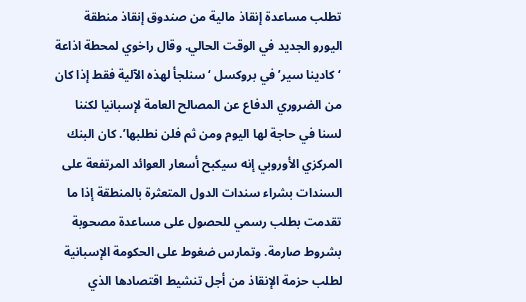تطلب مساعدة إنقاذ مالية من صندوق إنقاذ منطقة اليورو الجديد في الوقت الحالي. وقال راخوي لمحطة اذاعة ‘كادينا سير’ في بروكسل ‘سنلجأ لهذه الآلية فقط إذا كان من الضروري الدفاع عن المصالح العامة لإسبانيا لكننا لسنا في حاجة لها اليوم ومن ثم فلن نطلبها’. كان البنك المركزي الأوروبي إنه سيكبح أسعار العوائد المرتفعة على السندات بشراء سندات الدول المتعثرة بالمنطقة إذا ما تقدمت بطلب رسمي للحصول على مساعدة مصحوبة بشروط صارمة. وتمارس ضغوط على الحكومة الإسبانية لطلب حزمة الإنقاذ من أجل تنشيط اقتصادها الذي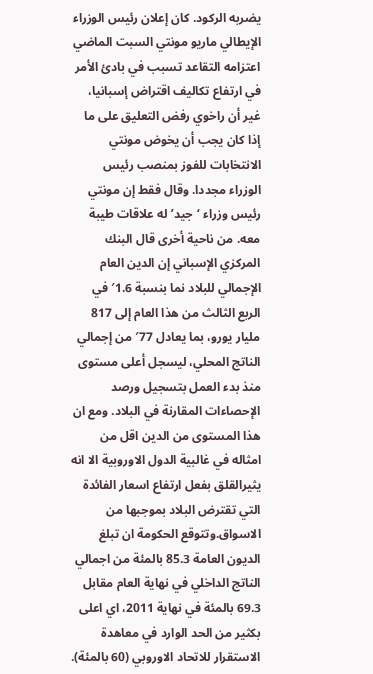يضربه الركود. كان إعلان رئيس الوزراء الإيطالي ماريو مونتي السبت الماضي اعتزامه التقاعد تسبب في بادئ الأمر في ارتفاع تكاليف اقتراض إسبانيا، غير أن راخوي رفض التعليق على ما إذا كان يجب أن يخوض مونتي الانتخابات للفوز بمنصب رئيس الوزراء مجددا. وقال فقط إن مونتي رئيس وزراء ‘جيد’ له علاقات طيبة معه. من ناحية أخرى قال البنك المركزي الإسباني إن الدين العام الإجمالي للبلاد نما بنسبة 1.6′ في الربع الثالث من هذا العام إلى 817 مليار يورو، بما يعادل 77′ من إجمالي الناتج المحلي، ليسجل أعلى مستوى منذ بدء العمل بتسجيل ورصد الإحصاءات المقارنة في البلاد. ومع ان هذا المستوى من الدين اقل من امثاله في غالبية الدول الاوروبية الا انه يثيرالقلق بفعل ارتفاع اسعار الفائدة التي تقترض البلاد بموجبها من الاسواق.وتتوقع الحكومة ان تبلغ الديون العامة 85.3 بالمئة من اجمالي الناتج الداخلي في نهاية العام مقابل 69.3 بالمئة في نهاية 2011، اي اعلى بكثير من الحد الوارد في معاهدة الاستقرار للاتحاد الاوروبي (60 بالمئة).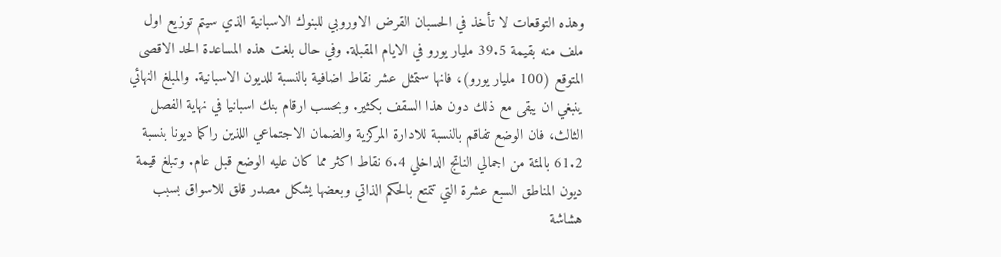وهذه التوقعات لا تأخذ في الحسبان القرض الاوروبي للبنوك الاسبانية الذي سيتم توزيع اول ملف منه بقيمة 39.5 مليار يورو في الايام المقبلة. وفي حال بلغت هذه المساعدة الحد الاقصى المتوقع (100 مليار يورو)، فانها ستمثل عشر نقاط اضافية بالنسبة للديون الاسبانية. والمبلغ النهائي ينبغي ان يبقى مع ذلك دون هذا السقف بكثير. وبحسب ارقام بنك اسبانيا في نهاية الفصل الثالث، فان الوضع تفاقم بالنسبة للادارة المركزية والضمان الاجتماعي اللذين راكما ديونا بنسبة 61.2 بالمئة من اجمالي الناتج الداخلي 6.4 نقاط اكثر مما كان عليه الوضع قبل عام. وتبلغ قيمة ديون المناطق السبع عشرة التي تتمتع بالحكم الذاتي وبعضها يشكل مصدر قلق للاسواق بسبب هشاشة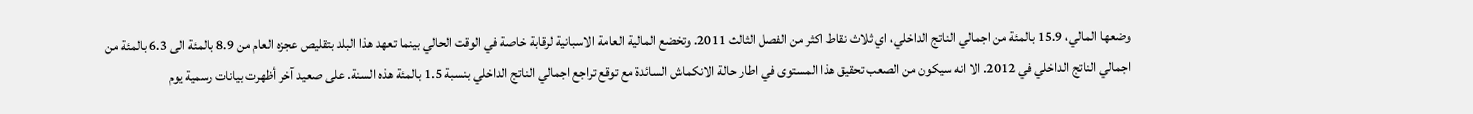وضعها المالي، 15.9 بالمئة من اجمالي الناتج الداخلي، اي ثلاث نقاط اكثر من الفصل الثالث 2011. وتخضع المالية العامة الاسبانية لرقابة خاصة في الوقت الحالي بينما تعهد هذا البلد بتقليص عجزه العام من 8.9 بالمئة الى 6.3 بالمئة من اجمالي الناتج الداخلي في 2012. الا انه سيكون من الصعب تحقيق هذا المستوى في اطار حالة الانكماش السائدة مع توقع تراجع اجمالي الناتج الداخلي بنسبة 1.5 بالمئة هذه السنة. على صعيد آخر أظهرت بيانات رسمية يوم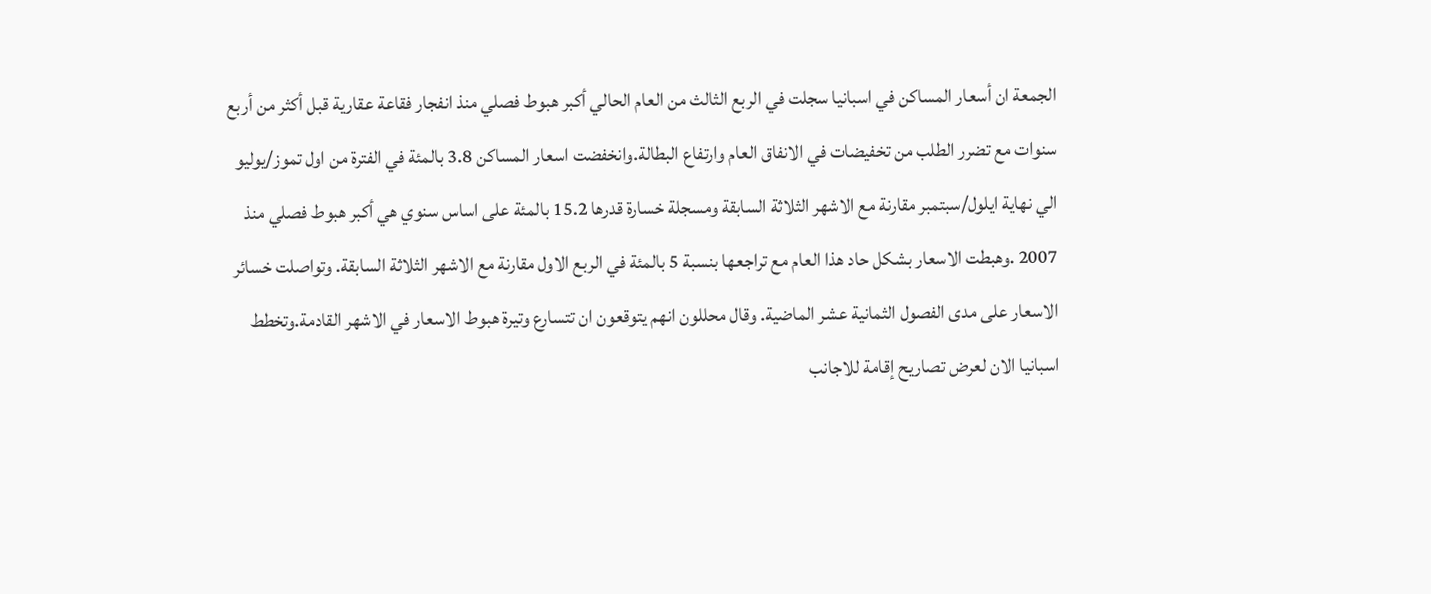الجمعة ان أسعار المساكن في اسبانيا سجلت في الربع الثالث من العام الحالي أكبر هبوط فصلي منذ انفجار فقاعة عقارية قبل أكثر من أربع سنوات مع تضرر الطلب من تخفيضات في الانفاق العام وارتفاع البطالة.وانخفضت اسعار المساكن 3.8 بالمئة في الفترة من اول تموز/يوليو الي نهاية ايلول/سبتمبر مقارنة مع الاشهر الثلاثة السابقة ومسجلة خسارة قدرها 15.2 بالمئة على اساس سنوي هي أكبر هبوط فصلي منذ 2007 .وهبطت الاسعار بشكل حاد هذا العام مع تراجعها بنسبة 5 بالمئة في الربع الاول مقارنة مع الاشهر الثلاثة السابقة. وتواصلت خسائر الاسعار على مدى الفصول الثمانية عشر الماضية. وقال محللون انهم يتوقعون ان تتسارع وتيرة هبوط الاسعار في الاشهر القادمة.وتخطط اسبانيا الان لعرض تصاريح إقامة للاجانب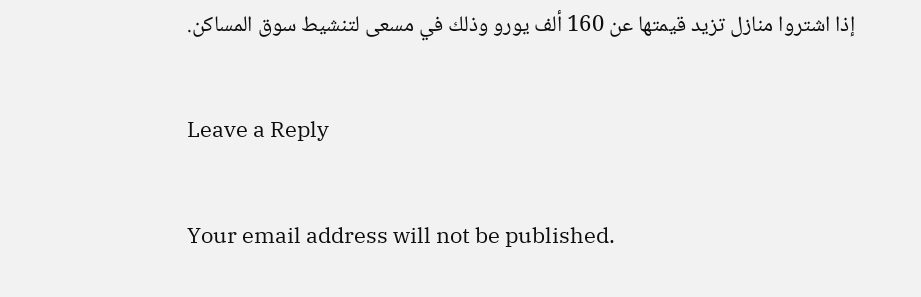إذا اشتروا منازل تزيد قيمتها عن 160 ألف يورو وذلك في مسعى لتنشيط سوق المساكن.

Leave a Reply

Your email address will not be published.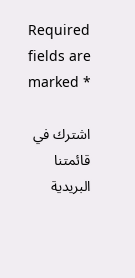Required fields are marked *

اشترك في قائمتنا البريدية